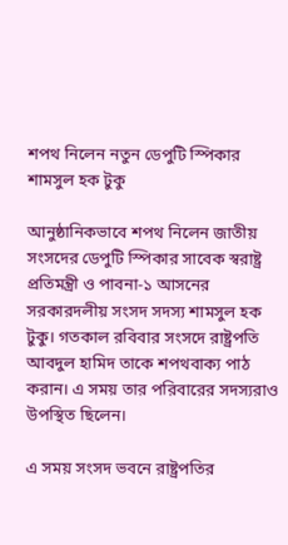শপথ নিলেন নতুন ডেপুটি স্পিকার শামসুল হক টুকু

আনুষ্ঠানিকভাবে শপথ নিলেন জাতীয় সংসদের ডেপুটি স্পিকার সাবেক স্বরাষ্ট্র প্রতিমন্ত্রী ও পাবনা-১ আসনের সরকারদলীয় সংসদ সদস্য শামসুল হক টুকু। গতকাল রবিবার সংসদে রাষ্ট্রপতি আবদুল হামিদ তাকে শপথবাক্য পাঠ করান। এ সময় তার পরিবারের সদস্যরাও উপস্থিত ছিলেন।

এ সময় সংসদ ভবনে রাষ্ট্রপতির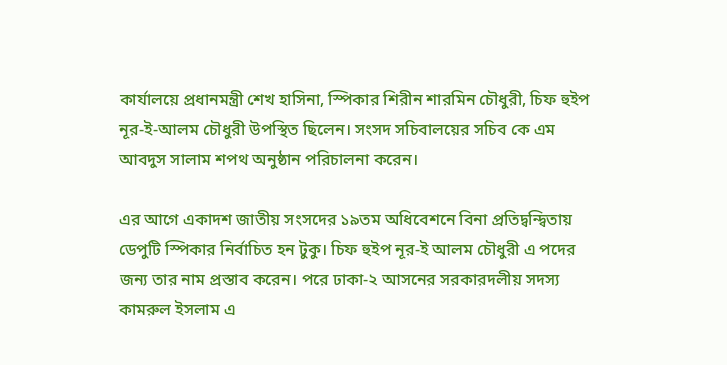কার্যালয়ে প্রধানমন্ত্রী শেখ হাসিনা, স্পিকার শিরীন শারমিন চৌধুরী, চিফ হুইপ নূর-ই-আলম চৌধুরী উপস্থিত ছিলেন। সংসদ সচিবালয়ের সচিব কে এম আবদুস সালাম শপথ অনুষ্ঠান পরিচালনা করেন।

এর আগে একাদশ জাতীয় সংসদের ১৯তম অধিবেশনে বিনা প্রতিদ্বন্দ্বিতায় ডেপুটি স্পিকার নির্বাচিত হন টুকু। চিফ হুইপ নূর-ই আলম চৌধুরী এ পদের জন্য তার নাম প্রস্তাব করেন। পরে ঢাকা-২ আসনের সরকারদলীয় সদস্য কামরুল ইসলাম এ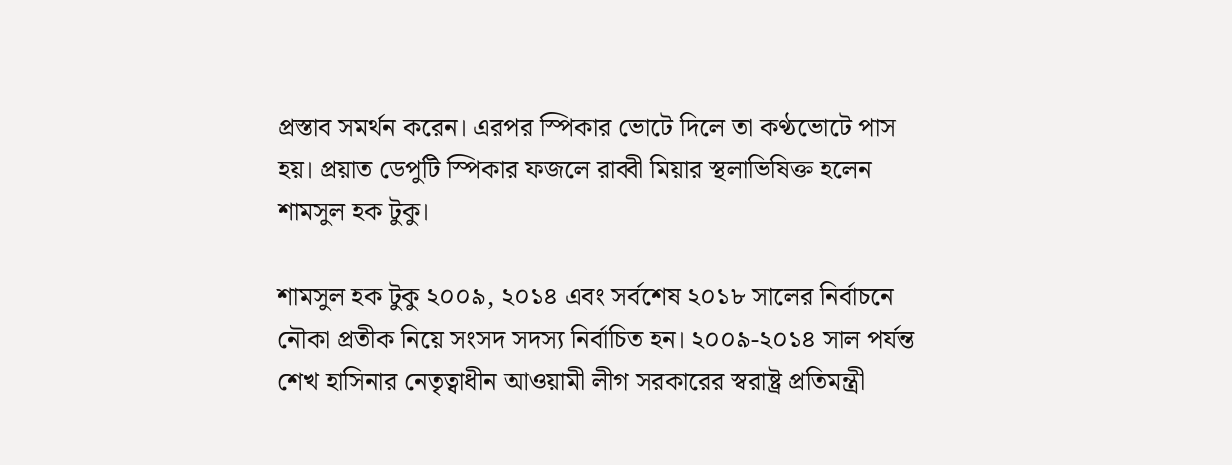প্রস্তাব সমর্থন করেন। এরপর স্পিকার ভোটে দিলে তা কণ্ঠভোটে পাস হয়। প্রয়াত ডেপুটি স্পিকার ফজলে রাব্বী মিয়ার স্থলাভিষিক্ত হলেন শামসুল হক টুকু।

শামসুল হক টুকু ২০০৯, ২০১৪ এবং সর্বশেষ ২০১৮ সালের নির্বাচনে নৌকা প্রতীক নিয়ে সংসদ সদস্য নির্বাচিত হন। ২০০৯-২০১৪ সাল পর্যন্ত শেখ হাসিনার নেতৃত্বাধীন আওয়ামী লীগ সরকারের স্বরাষ্ট্র প্রতিমন্ত্রী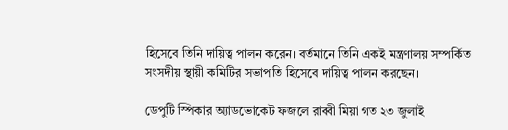হিসেবে তিনি দায়িত্ব পালন করেন। বর্তমানে তিনি একই মন্ত্রণালয় সম্পর্কিত সংসদীয় স্থায়ী কমিটির সভাপতি হিসেবে দায়িত্ব পালন করছেন।

ডেপুটি স্পিকার অ্যাডভোকেট ফজলে রাব্বী মিয়া গত ২৩ জুলাই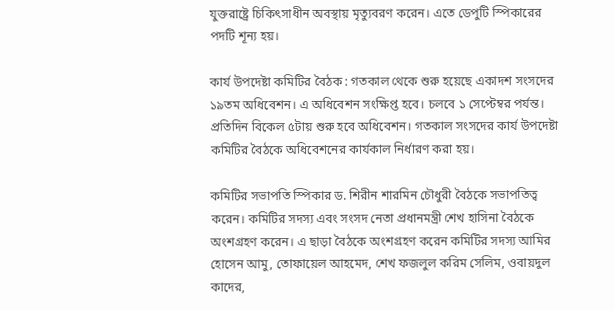যুক্তরাষ্ট্রে চিকিৎসাধীন অবস্থায় মৃত্যুবরণ করেন। এতে ডেপুটি স্পিকারের পদটি শূন্য হয়।

কার্য উপদেষ্টা কমিটির বৈঠক : গতকাল থেকে শুরু হয়েছে একাদশ সংসদের ১৯তম অধিবেশন। এ অধিবেশন সংক্ষিপ্ত হবে। চলবে ১ সেপ্টেম্বর পর্যন্ত। প্রতিদিন বিকেল ৫টায় শুরু হবে অধিবেশন। গতকাল সংসদের কার্য উপদেষ্টা কমিটির বৈঠকে অধিবেশনের কার্যকাল নির্ধারণ করা হয়।

কমিটির সভাপতি স্পিকার ড. শিরীন শারমিন চৌধুরী বৈঠকে সভাপতিত্ব করেন। কমিটির সদস্য এবং সংসদ নেতা প্রধানমন্ত্রী শেখ হাসিনা বৈঠকে অংশগ্রহণ করেন। এ ছাড়া বৈঠকে অংশগ্রহণ করেন কমিটির সদস্য আমির হোসেন আমু, তোফায়েল আহমেদ, শেখ ফজলুল করিম সেলিম, ওবায়দুল কাদের,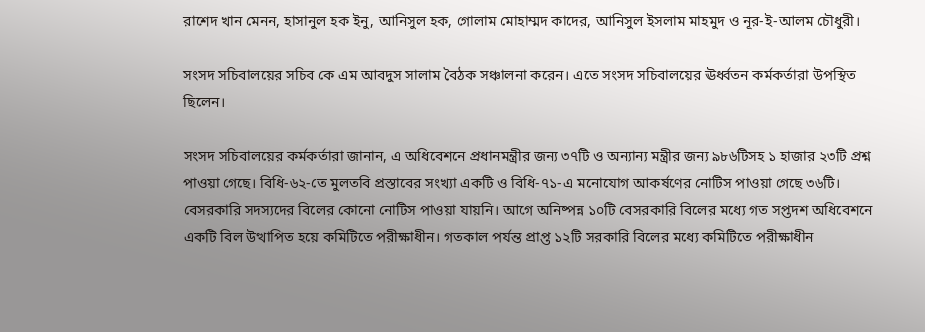রাশেদ খান মেনন, হাসানুল হক ইনু, আনিসুল হক, গোলাম মোহাম্মদ কাদের, আনিসুল ইসলাম মাহমুদ ও নূর-ই-আলম চৌধুরী।

সংসদ সচিবালয়ের সচিব কে এম আবদুস সালাম বৈঠক সঞ্চালনা করেন। এতে সংসদ সচিবালয়ের ঊর্ধ্বতন কর্মকর্তারা উপস্থিত ছিলেন।

সংসদ সচিবালয়ের কর্মকর্তারা জানান, এ অধিবেশনে প্রধানমন্ত্রীর জন্য ৩৭টি ও অন্যান্য মন্ত্রীর জন্য ৯৮৬টিসহ ১ হাজার ২৩টি প্রশ্ন পাওয়া গেছে। বিধি-৬২-তে মুলতবি প্রস্তাবের সংখ্যা একটি ও বিধি-৭১-এ মনোযোগ আকর্ষণের নোটিস পাওয়া গেছে ৩৬টি। বেসরকারি সদস্যদের বিলের কোনো নোটিস পাওয়া যায়নি। আগে অনিষ্পন্ন ১০টি বেসরকারি বিলের মধ্যে গত সপ্তদশ অধিবেশনে একটি বিল উত্থাপিত হয়ে কমিটিতে পরীক্ষাধীন। গতকাল পর্যন্ত প্রাপ্ত ১২টি সরকারি বিলের মধ্যে কমিটিতে পরীক্ষাধীন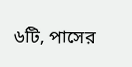৬টি, পাসের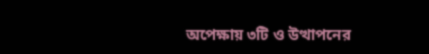অপেক্ষায় ৩টি ও উত্থাপনের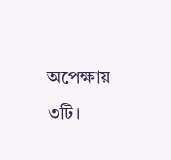অপেক্ষায় ৩টি।